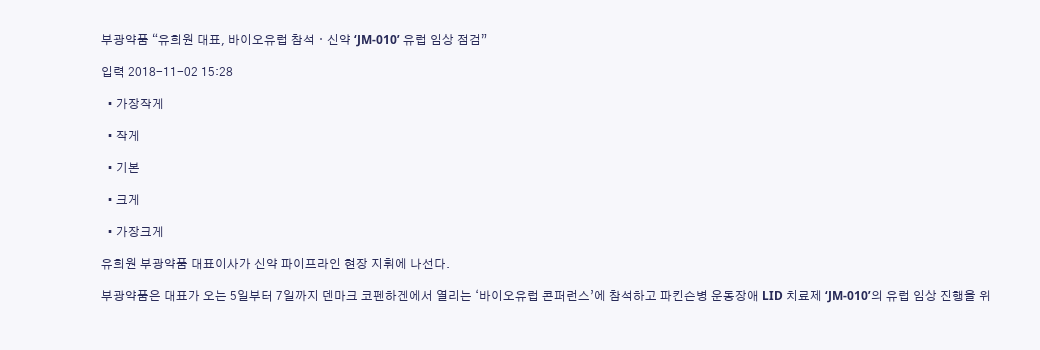부광약품 “유희원 대표, 바이오유럽 참석ㆍ신약 ‘JM-010’ 유럽 임상 점검”

입력 2018-11-02 15:28

  • 가장작게

  • 작게

  • 기본

  • 크게

  • 가장크게

유희원 부광약품 대표이사가 신약 파이프라인 현장 지휘에 나선다.

부광약품은 대표가 오는 5일부터 7일까지 덴마크 코펜하겐에서 열리는 ‘바이오유럽 콘퍼런스’에 참석하고 파킨슨병 운동장애 LID 치료제 ‘JM-010’의 유럽 임상 진행을 위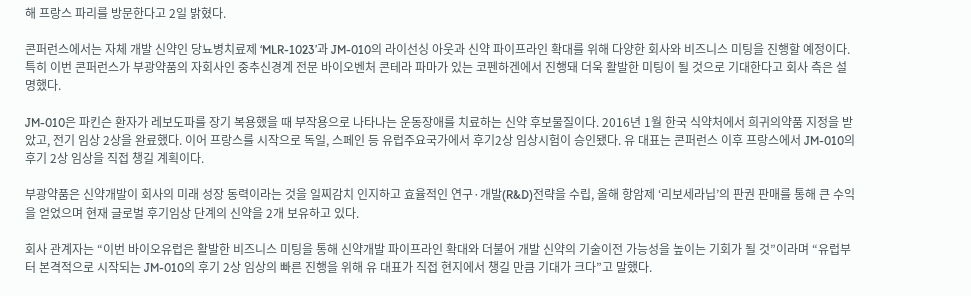해 프랑스 파리를 방문한다고 2일 밝혔다.

콘퍼런스에서는 자체 개발 신약인 당뇨병치료제 ‘MLR-1023’과 JM-010의 라이선싱 아웃과 신약 파이프라인 확대를 위해 다양한 회사와 비즈니스 미팅을 진행할 예정이다. 특히 이번 콘퍼런스가 부광약품의 자회사인 중추신경계 전문 바이오벤처 콘테라 파마가 있는 코펜하겐에서 진행돼 더욱 활발한 미팅이 될 것으로 기대한다고 회사 측은 설명했다.

JM-010은 파킨슨 환자가 레보도파를 장기 복용했을 때 부작용으로 나타나는 운동장애를 치료하는 신약 후보물질이다. 2016년 1월 한국 식약처에서 희귀의약품 지정을 받았고, 전기 임상 2상을 완료했다. 이어 프랑스를 시작으로 독일, 스페인 등 유럽주요국가에서 후기2상 임상시험이 승인됐다. 유 대표는 콘퍼런스 이후 프랑스에서 JM-010의 후기 2상 임상을 직접 챙길 계획이다.

부광약품은 신약개발이 회사의 미래 성장 동력이라는 것을 일찌감치 인지하고 효율적인 연구·개발(R&D)전략을 수립, 올해 항암제 ‘리보세라닙’의 판권 판매를 통해 큰 수익을 얻었으며 현재 글로벌 후기임상 단계의 신약을 2개 보유하고 있다.

회사 관계자는 “이번 바이오유럽은 활발한 비즈니스 미팅을 통해 신약개발 파이프라인 확대와 더불어 개발 신약의 기술이전 가능성을 높이는 기회가 될 것”이라며 “유럽부터 본격적으로 시작되는 JM-010의 후기 2상 임상의 빠른 진행을 위해 유 대표가 직접 현지에서 챙길 만큼 기대가 크다”고 말했다.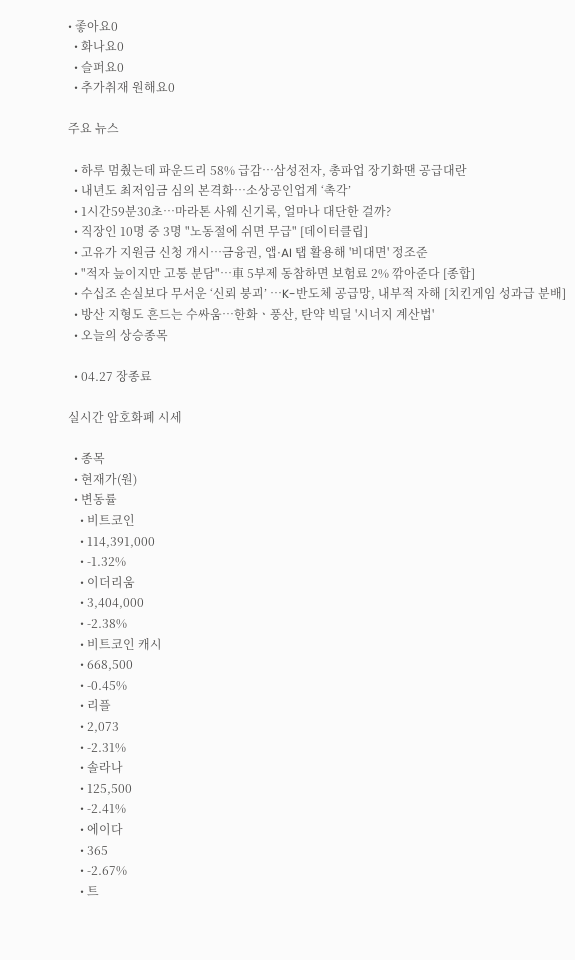• 좋아요0
  • 화나요0
  • 슬퍼요0
  • 추가취재 원해요0

주요 뉴스

  • 하루 멈췄는데 파운드리 58% 급감…삼성전자, 총파업 장기화땐 공급대란
  • 내년도 최저임금 심의 본격화⋯소상공인업계 ‘촉각’
  • 1시간59분30초…마라톤 사웨 신기록, 얼마나 대단한 걸까?
  • 직장인 10명 중 3명 "노동절에 쉬면 무급" [데이터클립]
  • 고유가 지원금 신청 개시⋯금융권, 앱·AI 탭 활용해 '비대면' 정조준
  • "적자 늪이지만 고통 분담"⋯車 5부제 동참하면 보험료 2% 깎아준다 [종합]
  • 수십조 손실보다 무서운 ‘신뢰 붕괴’ ⋯K-반도체 공급망, 내부적 자해 [치킨게임 성과급 분배]
  • 방산 지형도 흔드는 수싸움⋯한화ㆍ풍산, 탄약 빅딜 '시너지 계산법'
  • 오늘의 상승종목

  • 04.27 장종료

실시간 암호화폐 시세

  • 종목
  • 현재가(원)
  • 변동률
    • 비트코인
    • 114,391,000
    • -1.32%
    • 이더리움
    • 3,404,000
    • -2.38%
    • 비트코인 캐시
    • 668,500
    • -0.45%
    • 리플
    • 2,073
    • -2.31%
    • 솔라나
    • 125,500
    • -2.41%
    • 에이다
    • 365
    • -2.67%
    • 트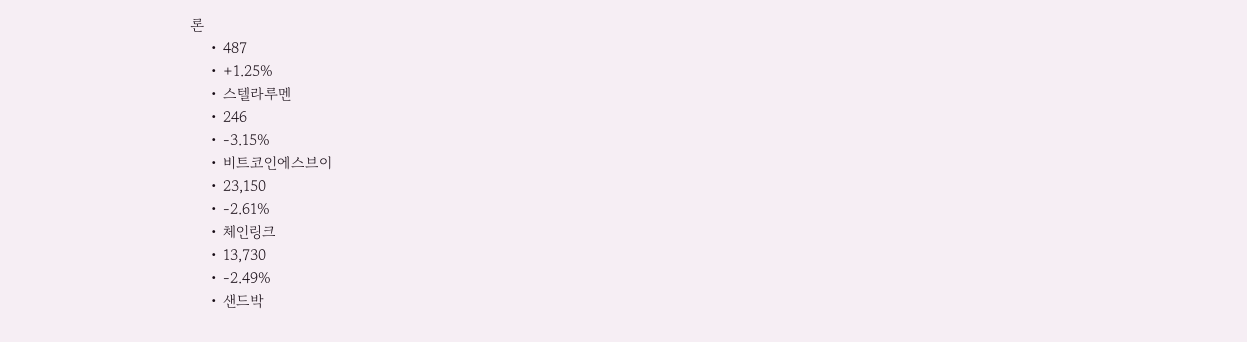론
    • 487
    • +1.25%
    • 스텔라루멘
    • 246
    • -3.15%
    • 비트코인에스브이
    • 23,150
    • -2.61%
    • 체인링크
    • 13,730
    • -2.49%
    • 샌드박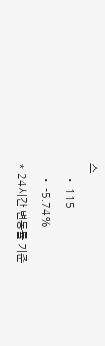스
    • 115
    • -5.74%
* 24시간 변동률 기준